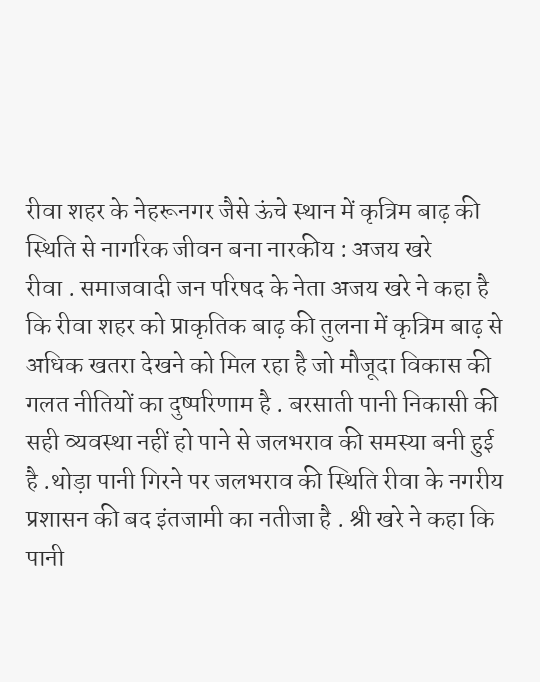रीवा शहर के नेहरूनगर जैसे ऊंचे स्थान में कृत्रिम बाढ़ की स्थिति से नागरिक जीवन बना नारकीय : अजय खरे
रीवा . समाजवादी जन परिषद के नेता अजय खरे ने कहा है कि रीवा शहर को प्राकृतिक बाढ़ की तुलना में कृत्रिम बाढ़ से अधिक खतरा देखने को मिल रहा है जो मौजूदा विकास की गलत नीतियों का दुष्परिणाम है . बरसाती पानी निकासी की सही व्यवस्था नहीं हो पाने से जलभराव की समस्या बनी हुई है .थोड़ा पानी गिरने पर जलभराव की स्थिति रीवा के नगरीय प्रशासन की बद इंतजामी का नतीजा है . श्री खरे ने कहा कि पानी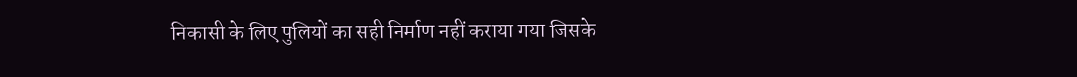निकासी के लिए पुलियों का सही निर्माण नहीं कराया गया जिसके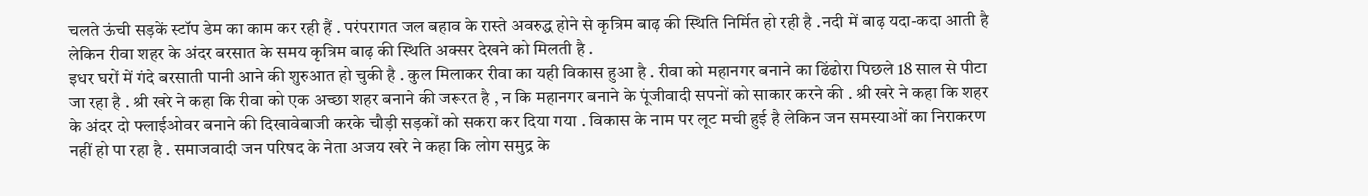चलते ऊंची सड़कें स्टॉप डेम का काम कर रही हैं . परंपरागत जल बहाव के रास्ते अवरुद्ध होने से कृत्रिम बाढ़ की स्थिति निर्मित हो रही है .नदी में बाढ़ यदा-कदा आती है लेकिन रीवा शहर के अंदर बरसात के समय कृत्रिम बाढ़ की स्थिति अक्सर देखने को मिलती है .
इधर घरों में गंदे बरसाती पानी आने की शुरुआत हो चुकी है . कुल मिलाकर रीवा का यही विकास हुआ है . रीवा को महानगर बनाने का ढिंढोरा पिछले 18 साल से पीटा जा रहा है . श्री खरे ने कहा कि रीवा को एक अच्छा शहर बनाने की जरूरत है , न कि महानगर बनाने के पूंजीवादी सपनों को साकार करने की . श्री खरे ने कहा कि शहर के अंदर दो फ्लाईओवर बनाने की दिखावेबाजी करके चौड़ी सड़कों को सकरा कर दिया गया . विकास के नाम पर लूट मची हुई है लेकिन जन समस्याओं का निराकरण नहीं हो पा रहा है . समाजवादी जन परिषद के नेता अजय खरे ने कहा कि लोग समुद्र के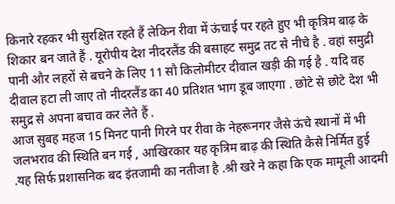किनारे रहकर भी सुरक्षित रहते हैं लेकिन रीवा में ऊंचाई पर रहते हुए भी कृत्रिम बाढ़ के शिकार बन जाते हैं . यूरोपीय देश नीदरलैंड की बसाहट समुद्र तट से नीचे है . वहां समुद्री पानी और लहरों से बचने के लिए 11 सौ किलोमीटर दीवाल खड़ी की गई है . यदि वह दीवाल हटा ली जाए तो नीदरलैंड का 40 प्रतिशत भाग डूब जाएगा . छोटे से छोटे देश भी समुद्र से अपना बचाव कर लेते हैं .
आज सुबह महज 15 मिनट पानी गिरने पर रीवा के नेहरूनगर जैसे ऊंचे स्थानों में भी जलभराव की स्थिति बन गई , आखिरकार यह कृत्रिम बाढ़ की स्थिति कैसे निर्मित हुई .यह सिर्फ प्रशासनिक बद इंतजामी का नतीजा है .श्री खरे ने कहा कि एक मामूली आदमी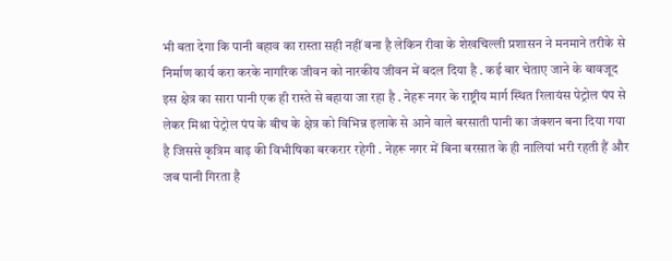भी बता देगा कि पानी बहाव का रास्ता सही नहीं बना है लेकिन रीवा के शेखचिल्ली प्रशासन ने मनमाने तरीके से निर्माण कार्य करा करके नागरिक जीवन को नारकीय जीवन में बदल दिया है . कई बार चेताए जाने के बावजूद इस क्षेत्र का सारा पानी एक ही रास्ते से बहाया जा रहा है . नेहरू नगर के राष्ट्रीय मार्ग स्थित रिलायंस पेट्रोल पंप से लेकर मिश्रा पेट्रोल पंप के बीच के क्षेत्र को विभिन्न इलाके से आने वाले बरसाती पानी का जंक्शन बना दिया गया है जिससे कृत्रिम बाढ़ की विभीषिका बरकरार रहेगी . नेहरू नगर में बिना बरसात के ही नालियां भरी रहती हैं और जब पानी गिरता है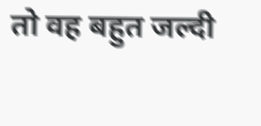तो वह बहुत जल्दी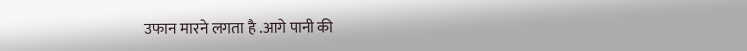उफान मारने लगता है .आगे पानी की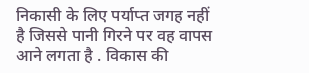निकासी के लिए पर्याप्त जगह नहीं है जिससे पानी गिरने पर वह वापस आने लगता है . विकास की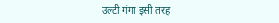उल्टी गंगा इसी तरह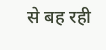से बह रही